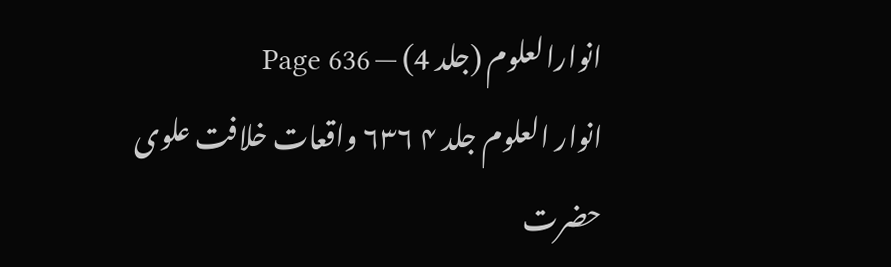انوارالعلوم (جلد 4) — Page 636
انوار العلوم جلد ۴ ۶۳۶ واقعات خلافت علوی حضرت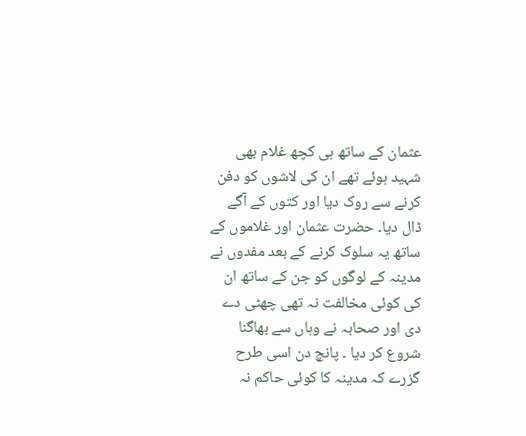عثمان کے ساتھ ہی کچھ غلام بھی شہید ہوئے تھے ان کی لاشوں کو دفن کرنے سے روک دیا اور کتوں کے آگے ڈال دیا۔ حضرت عثمان اور غلاموں کے ساتھ یہ سلوک کرنے کے بعد مفدوں نے مدینہ کے لوگوں کو جن کے ساتھ ان کی کوئی مخالفت نہ تھی چھٹی دے دی اور صحابہ نے وہاں سے بھاگنا شروع کر دیا ۔ پانچ دن اسی طرح گزرے کہ مدینہ کا کوئی حاکم نہ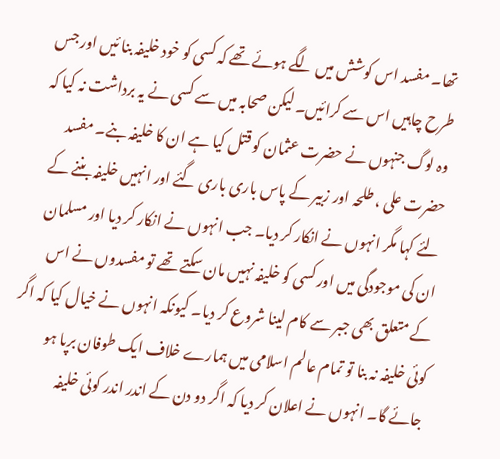تھا۔ مفسد اس کوشش میں لگے ہوئے تھے کہ کسی کو خود خلیفہ بنا ئیں اور جس طرح چاہیں اس سے کرائیں۔ لیکن صحابہ میں سے کسی نے یہ برداشت نہ کیا کہ وہ لوگ جنہوں نے حضرت عثمان کو قتل کیا ہے ان کا خلیفہ بنے۔ مفسد حضرت علی ، طلحہ اور زبیر کے پاس باری باری گئے اور انہیں خلیفہ بننے کے لئے کہا مگر انہوں نے انکار کر دیا۔ جب انہوں نے انکار کر دیا اور مسلمان ان کی موجودگی میں اور کسی کو خلیفہ نہیں مان سکتے تھے تو مفسدوں نے اس کے متعلق بھی جبر سے کام لینا شروع کر دیا۔ کیونکہ انہوں نے خیال کیا کہ اگر کوئی خلیفہ نہ بنا تو تمام عالم اسلامی میں ہمارے خلاف ایک طوفان برپا ہو جائے گا۔ انہوں نے اعلان کر دیا کہ اگر دو دن کے اندر اندر کوئی خلیفہ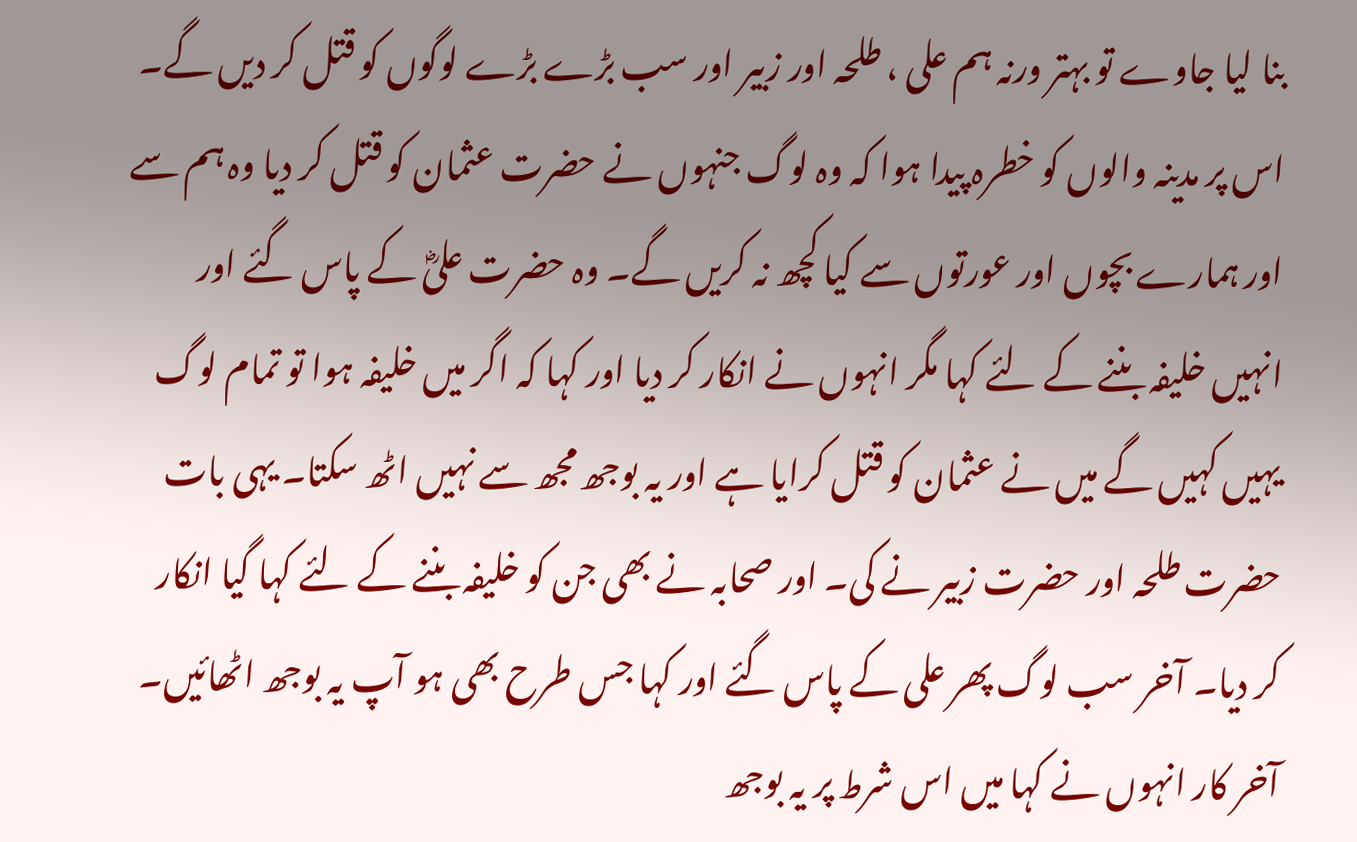بنا لیا جاوے تو بہتر ورنہ ہم علی ، طلحہ اور زبیر اور سب بڑے بڑے لوگوں کو قتل کر دیں گے۔ اس پر مدینہ والوں کو خطرہ پیدا ہوا کہ وہ لوگ جنہوں نے حضرت عثمان کو قتل کر دیا وہ ہم سے اور ہمارے بچوں اور عورتوں سے کیا کچھ نہ کریں گے۔ وہ حضرت علیؓ کے پاس گئے اور انہیں خلیفہ بننے کے لئے کہا مگر انہوں نے انکار کر دیا اور کہا کہ اگر میں خلیفہ ہوا تو تمام لوگ یہیں کہیں گے میں نے عثمان کو قتل کرایا ہے اور یہ بوجھ مجھ سے نہیں اٹھ سکتا۔ یہی بات حضرت طلحہ اور حضرت زبیر نے کی۔ اور صحابہ نے بھی جن کو خلیفہ بننے کے لئے کہا گیا انکار کر دیا۔ آخر سب لوگ پھر علی کے پاس گئے اور کہا جس طرح بھی ہو آپ یہ بوجھ اٹھائیں۔ آخر کار انہوں نے کہا میں اس شرط پر یہ بوجھ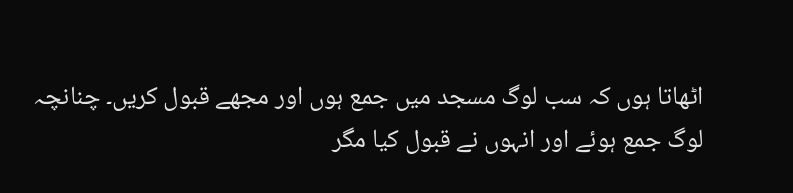اٹھاتا ہوں کہ سب لوگ مسجد میں جمع ہوں اور مجھے قبول کریں۔ چنانچہ لوگ جمع ہوئے اور انہوں نے قبول کیا مگر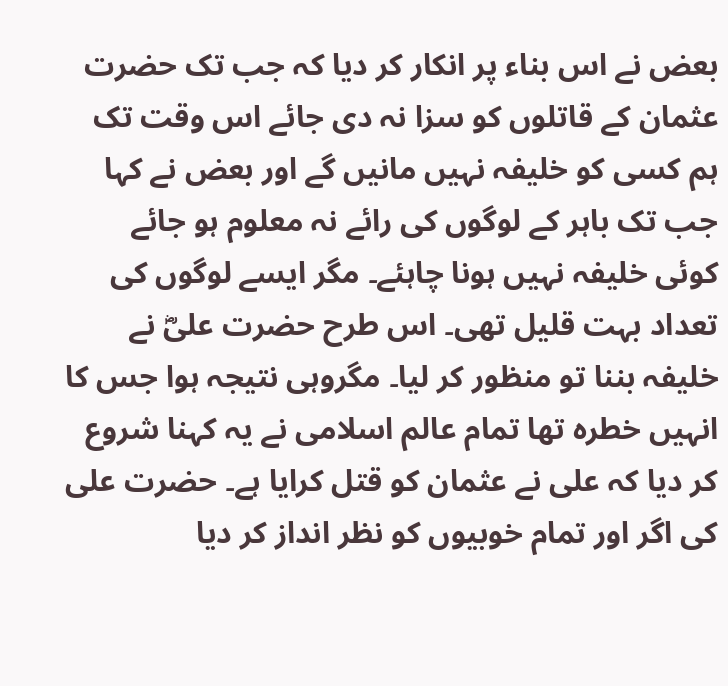بعض نے اس بناء پر انکار کر دیا کہ جب تک حضرت عثمان کے قاتلوں کو سزا نہ دی جائے اس وقت تک ہم کسی کو خلیفہ نہیں مانیں گے اور بعض نے کہا جب تک باہر کے لوگوں کی رائے نہ معلوم ہو جائے کوئی خلیفہ نہیں ہونا چاہئے۔ مگر ایسے لوگوں کی تعداد بہت قلیل تھی۔ اس طرح حضرت علیؓ نے خلیفہ بننا تو منظور کر لیا۔ مگروہی نتیجہ ہوا جس کا انہیں خطرہ تھا تمام عالم اسلامی نے یہ کہنا شروع کر دیا کہ علی نے عثمان کو قتل کرایا ہے۔ حضرت علی کی اگر اور تمام خوبیوں کو نظر انداز کر دیا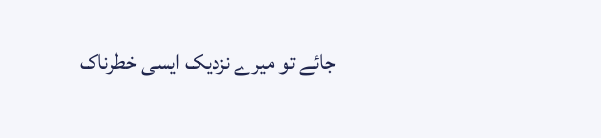جائے تو میرے نزدیک ایسی خطرناک